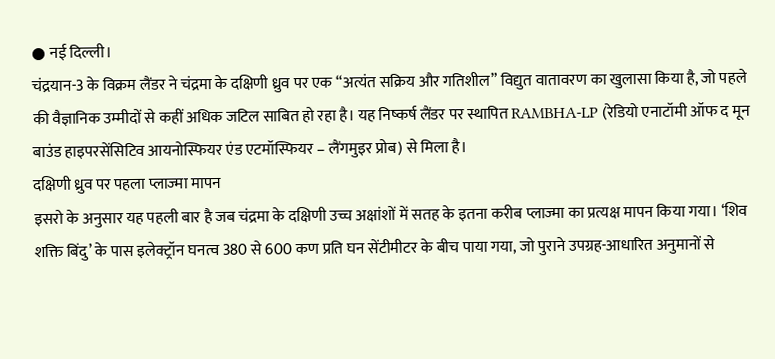● नई दिल्ली।
चंद्रयान-3 के विक्रम लैंडर ने चंद्रमा के दक्षिणी ध्रुव पर एक “अत्यंत सक्रिय और गतिशील” विद्युत वातावरण का खुलासा किया है, जो पहले की वैज्ञानिक उम्मीदों से कहीं अधिक जटिल साबित हो रहा है। यह निष्कर्ष लैंडर पर स्थापित RAMBHA-LP (रेडियो एनाटॉमी ऑफ द मून बाउंड हाइपरसेंसिटिव आयनोस्फियर एंड एटमॉस्फियर – लैंगमुइर प्रोब) से मिला है।
दक्षिणी ध्रुव पर पहला प्लाज्मा मापन
इसरो के अनुसार यह पहली बार है जब चंद्रमा के दक्षिणी उच्च अक्षांशों में सतह के इतना करीब प्लाज्मा का प्रत्यक्ष मापन किया गया। ‘शिव शक्ति बिंदु’ के पास इलेक्ट्रॉन घनत्व 380 से 600 कण प्रति घन सेंटीमीटर के बीच पाया गया, जो पुराने उपग्रह-आधारित अनुमानों से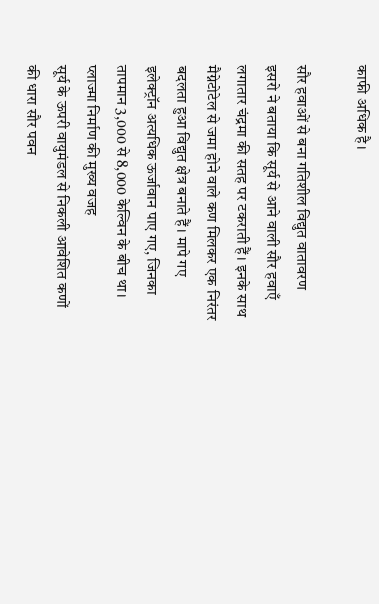काफी अधिक है।

सौर हवाओं से बना गतिशील विद्युत वातावरण
इसरो ने बताया कि सूर्य से आने वाली सौर हवाएँ लगातार चंद्रमा की सतह पर टकराती हैं। इनके साथ मैग्नेटोटेल से जमा होने वाले कण मिलकर एक निरंतर बदलता हुआ विद्युत क्षेत्र बनाते हैं। मापे गए इलेक्ट्रॉन अत्यधिक ऊर्जावान पाए गए, जिनका तापमान 3,000 से 8,000 केल्विन के बीच था।
प्लाज्मा निर्माण की मुख्य वजह
सूर्य के ऊपरी वायुमंडल से निकली आवेशित कणों की धारा सौर पवन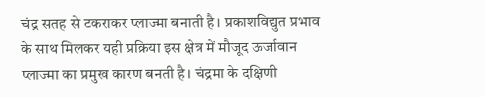चंद्र सतह से टकराकर प्लाज्मा बनाती है। प्रकाशविद्युत प्रभाव के साथ मिलकर यही प्रक्रिया इस क्षेत्र में मौजूद ऊर्जावान प्लाज्मा का प्रमुख कारण बनती है। चंद्रमा के दक्षिणी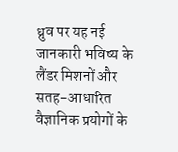ध्रुव पर यह नई जानकारी भविष्य के लैंडर मिशनों और सतह-आधारित वैज्ञानिक प्रयोगों के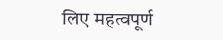लिए महत्वपूर्ण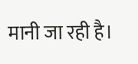मानी जा रही है।